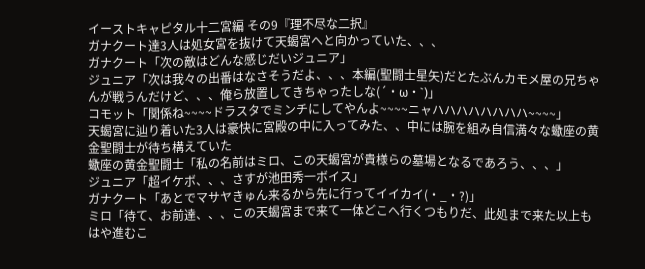イーストキャピタル十二宮編 その9『理不尽な二択』
ガナクート達3人は処女宮を抜けて天蝎宮へと向かっていた、、、
ガナクート「次の敵はどんな感じだいジュニア」
ジュニア「次は我々の出番はなさそうだよ、、、本編(聖闘士星矢)だとたぶんカモメ屋の兄ちゃんが戦うんだけど、、、俺ら放置してきちゃったしな(´・ω・`)」
コモット「関係ね~~~~ドラスタでミンチにしてやんよ~~~~ニャハハハハハハハハ~~~~」
天蝎宮に辿り着いた3人は豪快に宮殿の中に入ってみた、、中には腕を組み自信満々な蠍座の黄金聖闘士が待ち構えていた
蠍座の黄金聖闘士「私の名前はミロ、この天蝎宮が貴様らの墓場となるであろう、、、」
ジュニア「超イケボ、、、さすが池田秀一ボイス」
ガナクート「あとでマサヤきゅん来るから先に行ってイイカイ(・_・?)」
ミロ「待て、お前達、、、この天蝎宮まで来て一体どこへ行くつもりだ、此処まで来た以上もはや進むこ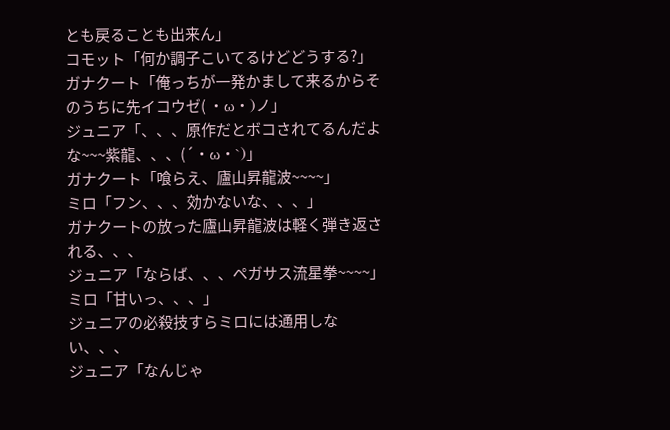とも戻ることも出来ん」
コモット「何か調子こいてるけどどうする?」
ガナクート「俺っちが一発かまして来るからそのうちに先イコウゼ( ・ω・)ノ」
ジュニア「、、、原作だとボコされてるんだよな~~~紫龍、、、(´・ω・`)」
ガナクート「喰らえ、廬山昇龍波~~~~」
ミロ「フン、、、効かないな、、、」
ガナクートの放った廬山昇龍波は軽く弾き返される、、、
ジュニア「ならば、、、ペガサス流星拳~~~~」
ミロ「甘いっ、、、」
ジュニアの必殺技すらミロには通用しない、、、
ジュニア「なんじゃ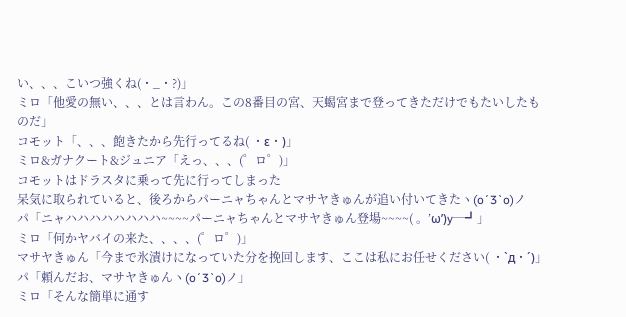い、、、こいつ強くね(・_・?)」
ミロ「他愛の無い、、、とは言わん。この8番目の宮、天蝎宮まで登ってきただけでもたいしたものだ」
コモット「、、、飽きたから先行ってるね( ・ε・)」
ミロ&ガナクート&ジュニア「えっ、、、(゜ロ゜)」
コモットはドラスタに乗って先に行ってしまった
呆気に取られていると、後ろからパーニャちゃんとマサヤきゅんが追い付いてきたヽ(o´3`o)ノ
パ「ニャハハハハハハハハ~~~~パーニャちゃんとマサヤきゅん登場~~~~( 。’ω’)y─┛」
ミロ「何かヤバイの来た、、、、(゜ロ゜)」
マサヤきゅん「今まで氷漬けになっていた分を挽回します、ここは私にお任せください( ・`д・´)」
パ「頼んだお、マサヤきゅんヽ(o´3`o)ノ」
ミロ「そんな簡単に通す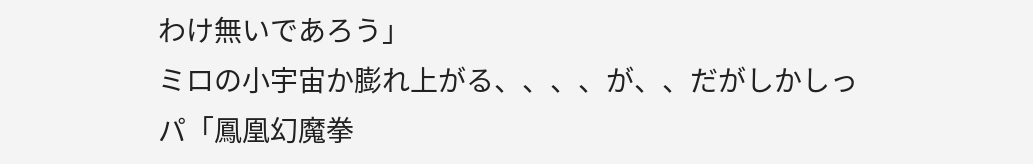わけ無いであろう」
ミロの小宇宙か膨れ上がる、、、、が、、だがしかしっ
パ「鳳凰幻魔拳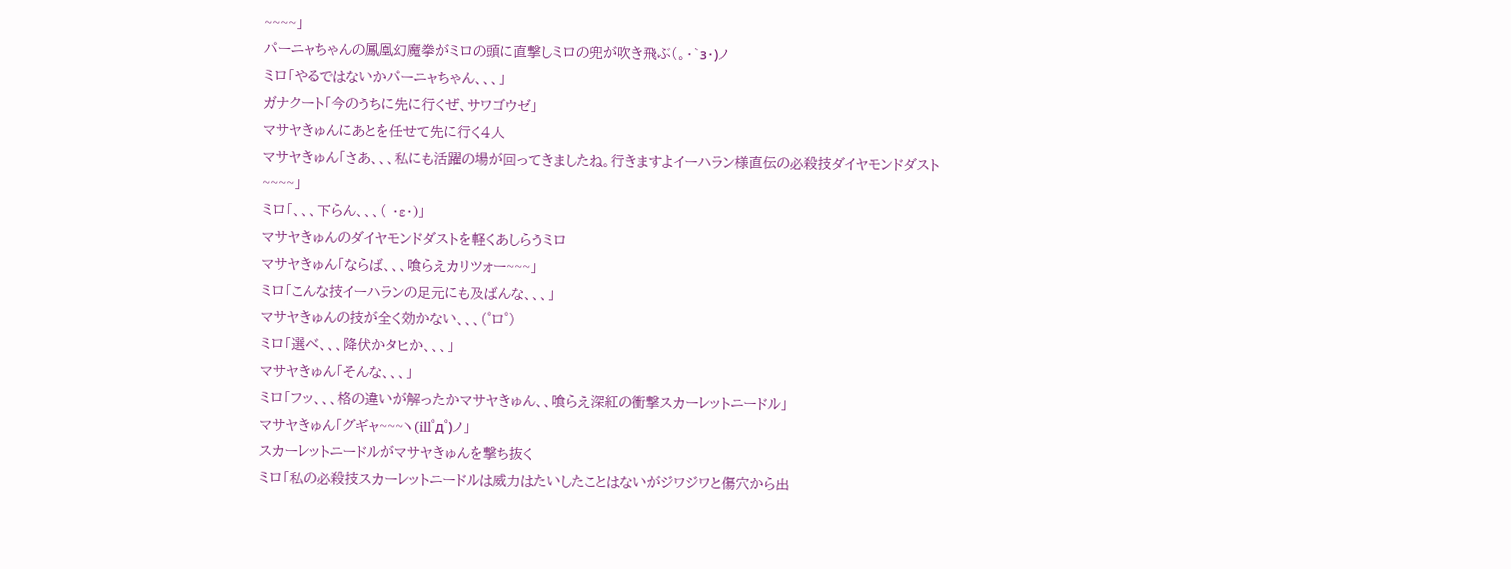~~~~」
パーニャちゃんの鳳凰幻魔拳がミロの頭に直撃しミロの兜が吹き飛ぶ(。・`з・)ノ
ミロ「やるではないかパーニャちゃん、、、」
ガナクート「今のうちに先に行くぜ、サワゴウゼ」
マサヤきゅんにあとを任せて先に行く4人
マサヤきゅん「さあ、、、私にも活躍の場が回ってきましたね。行きますよイーハラン様直伝の必殺技ダイヤモンドダスト~~~~」
ミロ「、、、下らん、、、( ・ε・)」
マサヤきゅんのダイヤモンドダストを軽くあしらうミロ
マサヤきゅん「ならば、、、喰らえカリツォー~~~」
ミロ「こんな技イーハランの足元にも及ばんな、、、」
マサヤきゅんの技が全く効かない、、、(゜ロ゜)
ミロ「選べ、、、降伏かタヒか、、、」
マサヤきゅん「そんな、、、」
ミロ「フッ、、、格の違いが解ったかマサヤきゅん、、喰らえ深紅の衝撃スカーレットニードル」
マサヤきゅん「グギャ~~~ヽ(ill゜д゜)ノ」
スカーレットニードルがマサヤきゅんを撃ち抜く
ミロ「私の必殺技スカーレットニードルは威力はたいしたことはないがジワジワと傷穴から出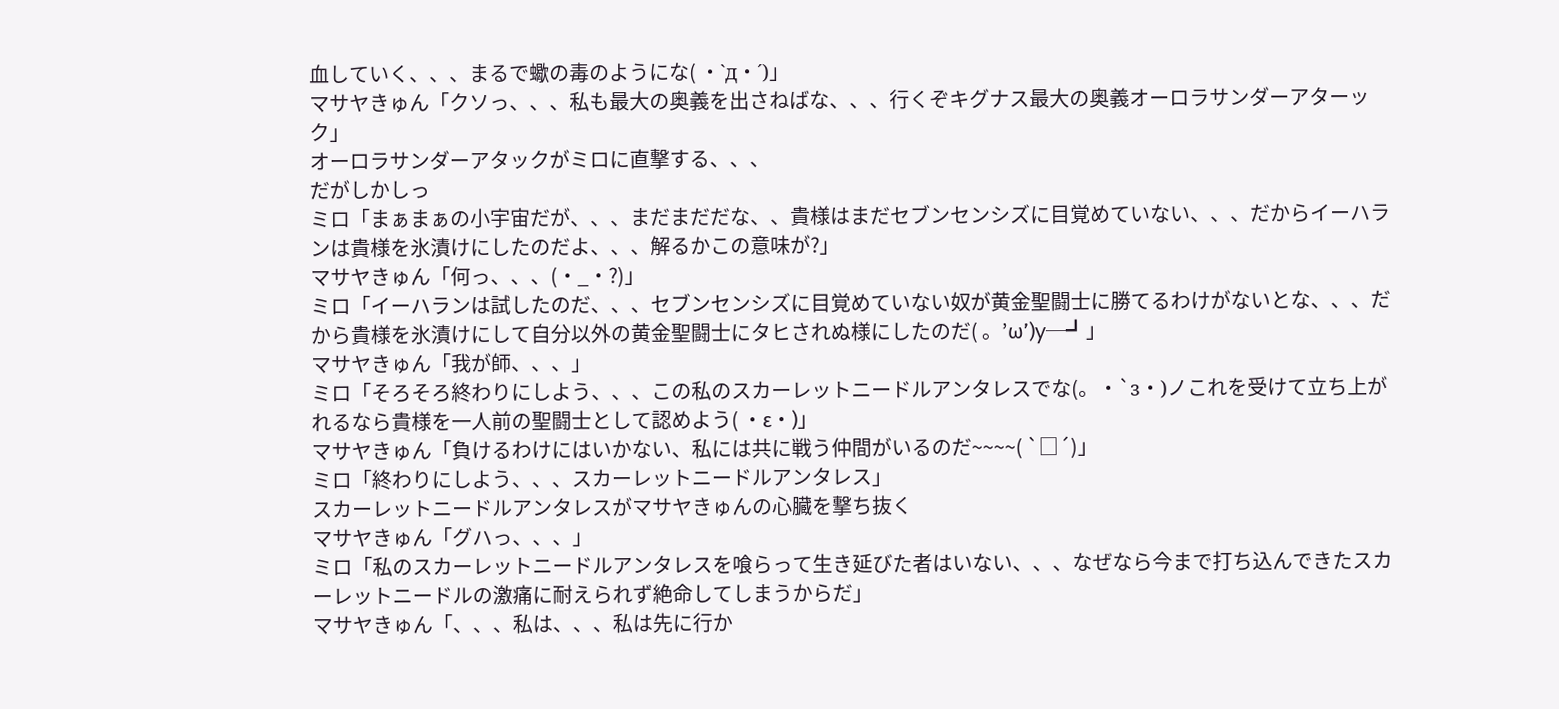血していく、、、まるで蠍の毒のようにな( ・`д・´)」
マサヤきゅん「クソっ、、、私も最大の奥義を出さねばな、、、行くぞキグナス最大の奥義オーロラサンダーアターック」
オーロラサンダーアタックがミロに直撃する、、、
だがしかしっ
ミロ「まぁまぁの小宇宙だが、、、まだまだだな、、貴様はまだセブンセンシズに目覚めていない、、、だからイーハランは貴様を氷漬けにしたのだよ、、、解るかこの意味が?」
マサヤきゅん「何っ、、、(・_・?)」
ミロ「イーハランは試したのだ、、、セブンセンシズに目覚めていない奴が黄金聖闘士に勝てるわけがないとな、、、だから貴様を氷漬けにして自分以外の黄金聖闘士にタヒされぬ様にしたのだ( 。’ω’)y─┛」
マサヤきゅん「我が師、、、」
ミロ「そろそろ終わりにしよう、、、この私のスカーレットニードルアンタレスでな(。・`з・)ノこれを受けて立ち上がれるなら貴様を一人前の聖闘士として認めよう( ・ε・)」
マサヤきゅん「負けるわけにはいかない、私には共に戦う仲間がいるのだ~~~~( `□´)」
ミロ「終わりにしよう、、、スカーレットニードルアンタレス」
スカーレットニードルアンタレスがマサヤきゅんの心臓を撃ち抜く
マサヤきゅん「グハっ、、、」
ミロ「私のスカーレットニードルアンタレスを喰らって生き延びた者はいない、、、なぜなら今まで打ち込んできたスカーレットニードルの激痛に耐えられず絶命してしまうからだ」
マサヤきゅん「、、、私は、、、私は先に行か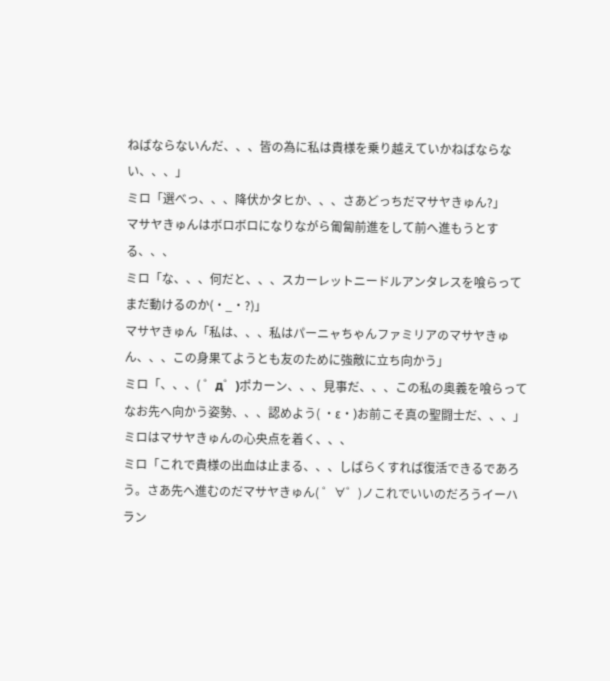ねばならないんだ、、、皆の為に私は貴様を乗り越えていかねばならない、、、」
ミロ「選べっ、、、降伏かタヒか、、、さあどっちだマサヤきゅん?」
マサヤきゅんはボロボロになりながら匍匐前進をして前へ進もうとする、、、
ミロ「な、、、何だと、、、スカーレットニードルアンタレスを喰らってまだ動けるのか(・_・?)」
マサヤきゅん「私は、、、私はパーニャちゃんファミリアのマサヤきゅん、、、この身果てようとも友のために強敵に立ち向かう」
ミロ「、、、( ゜д゜)ポカーン、、、見事だ、、、この私の奥義を喰らってなお先へ向かう姿勢、、、認めよう( ・ε・)お前こそ真の聖闘士だ、、、」
ミロはマサヤきゅんの心央点を着く、、、
ミロ「これで貴様の出血は止まる、、、しばらくすれば復活できるであろう。さあ先へ進むのだマサヤきゅん( ゜∀゜)ノこれでいいのだろうイーハラン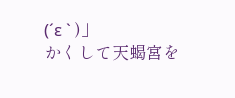(´ε ` )」
かくして天蝎宮を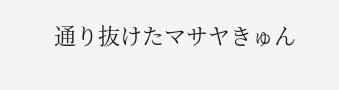通り抜けたマサヤきゅん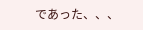であった、、、